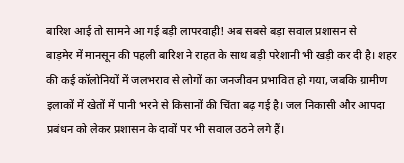बारिश आई तो सामने आ गई बड़ी लापरवाही! अब सबसे बड़ा सवाल प्रशासन से
बाड़मेर में मानसून की पहली बारिश ने राहत के साथ बड़ी परेशानी भी खड़ी कर दी है। शहर की कई कॉलोनियों में जलभराव से लोगों का जनजीवन प्रभावित हो गया, जबकि ग्रामीण इलाकों में खेतों में पानी भरने से किसानों की चिंता बढ़ गई है। जल निकासी और आपदा प्रबंधन को लेकर प्रशासन के दावों पर भी सवाल उठने लगे हैं।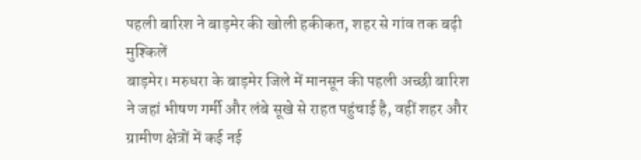पहली बारिश ने बाड़मेर की खोली हकीकत, शहर से गांव तक बढ़ी मुश्किलें
बाड़मेर। मरुधरा के बाड़मेर जिले में मानसून की पहली अच्छी बारिश ने जहां भीषण गर्मी और लंबे सूखे से राहत पहुंचाई है, वहीं शहर और ग्रामीण क्षेत्रों में कई नई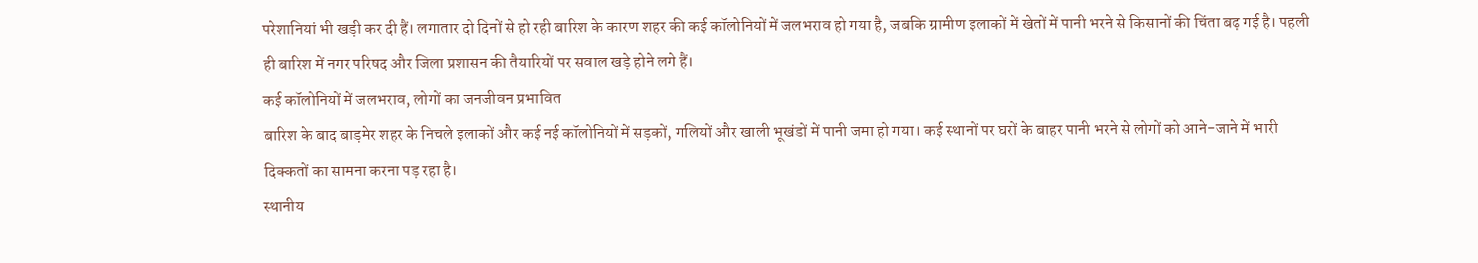परेशानियां भी खड़ी कर दी हैं। लगातार दो दिनों से हो रही बारिश के कारण शहर की कई कॉलोनियों में जलभराव हो गया है, जबकि ग्रामीण इलाकों में खेतों में पानी भरने से किसानों की चिंता बढ़ गई है। पहली ही बारिश में नगर परिषद और जिला प्रशासन की तैयारियों पर सवाल खड़े होने लगे हैं।
कई कॉलोनियों में जलभराव, लोगों का जनजीवन प्रभावित
बारिश के बाद बाड़मेर शहर के निचले इलाकों और कई नई कॉलोनियों में सड़कों, गलियों और खाली भूखंडों में पानी जमा हो गया। कई स्थानों पर घरों के बाहर पानी भरने से लोगों को आने-जाने में भारी दिक्कतों का सामना करना पड़ रहा है।
स्थानीय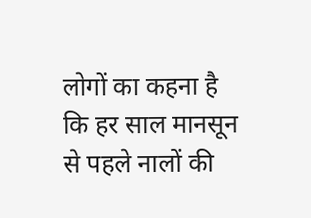लोगों का कहना है कि हर साल मानसून से पहले नालों की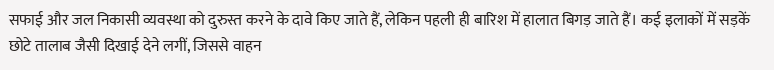सफाई और जल निकासी व्यवस्था को दुरुस्त करने के दावे किए जाते हैं, लेकिन पहली ही बारिश में हालात बिगड़ जाते हैं। कई इलाकों में सड़कें छोटे तालाब जैसी दिखाई देने लगीं, जिससे वाहन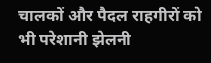चालकों और पैदल राहगीरों को भी परेशानी झेलनी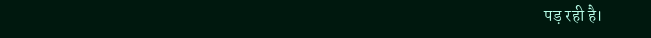पड़ रही है।